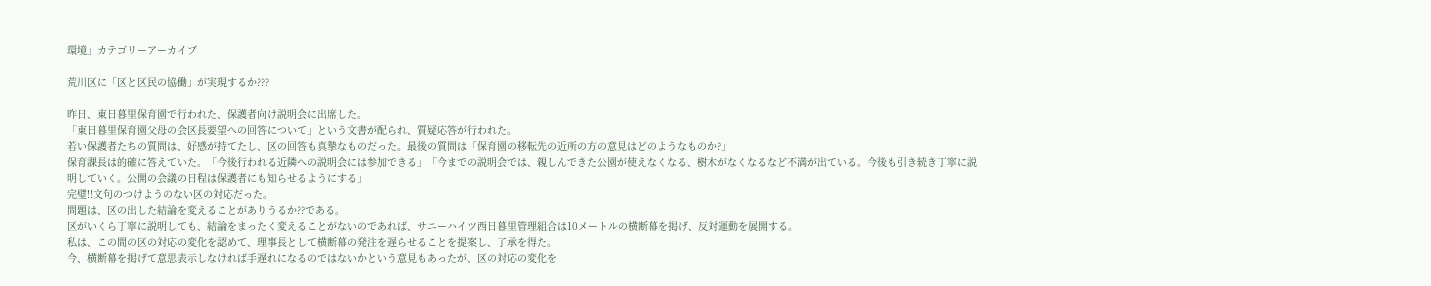環境」カテゴリーアーカイブ

荒川区に「区と区民の協働」が実現するか???

昨日、東日暮里保育園で行われた、保護者向け説明会に出席した。
「東日暮里保育園父母の会区長要望への回答について」という文書が配られ、質疑応答が行われた。
若い保護者たちの質問は、好感が持てたし、区の回答も真摯なものだった。最後の質問は「保育園の移転先の近所の方の意見はどのようなものか?」
保育課長は的確に答えていた。「今後行われる近隣への説明会には参加できる」「今までの説明会では、親しんできた公園が使えなくなる、樹木がなくなるなど不満が出ている。今後も引き続き丁寧に説明していく。公開の会議の日程は保護者にも知らせるようにする」
完璧!!文句のつけようのない区の対応だった。
問題は、区の出した結論を変えることがありうるか??である。
区がいくら丁寧に説明しても、結論をまったく変えることがないのであれば、サニーハイツ西日暮里管理組合は10メートルの横断幕を掲げ、反対運動を展開する。
私は、この間の区の対応の変化を認めて、理事長として横断幕の発注を遅らせることを提案し、了承を得た。
今、横断幕を掲げて意思表示しなければ手遅れになるのではないかという意見もあったが、区の対応の変化を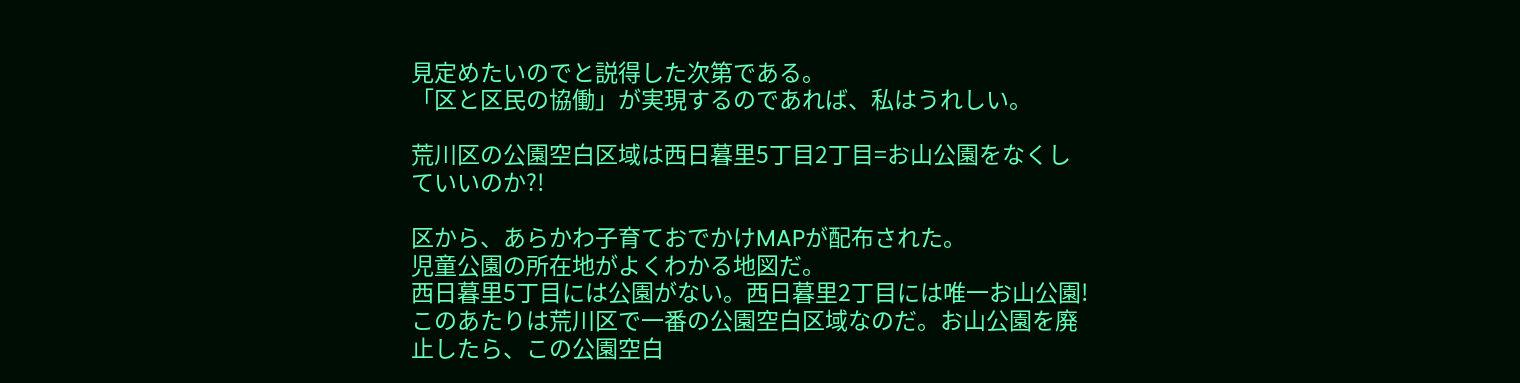見定めたいのでと説得した次第である。
「区と区民の協働」が実現するのであれば、私はうれしい。

荒川区の公園空白区域は西日暮里5丁目2丁目=お山公園をなくしていいのか?!

区から、あらかわ子育ておでかけMAPが配布された。
児童公園の所在地がよくわかる地図だ。
西日暮里5丁目には公園がない。西日暮里2丁目には唯一お山公園!
このあたりは荒川区で一番の公園空白区域なのだ。お山公園を廃止したら、この公園空白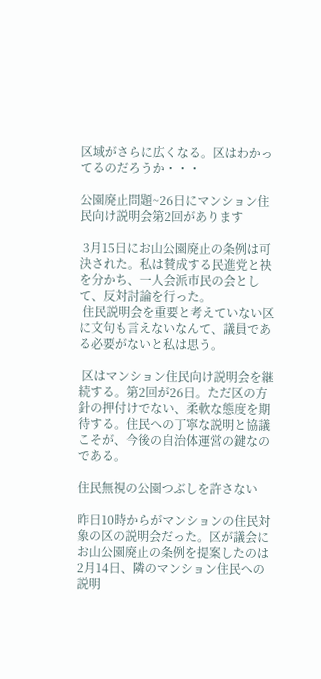区域がさらに広くなる。区はわかってるのだろうか・・・

公園廃止問題~26日にマンション住民向け説明会第2回があります

 3月15日にお山公園廃止の条例は可決された。私は賛成する民進党と袂を分かち、一人会派市民の会として、反対討論を行った。
 住民説明会を重要と考えていない区に文句も言えないなんて、議員である必要がないと私は思う。

 区はマンション住民向け説明会を継続する。第2回が26日。ただ区の方針の押付けでない、柔軟な態度を期待する。住民への丁寧な説明と協議こそが、今後の自治体運営の鍵なのである。

住民無視の公園つぶしを許さない

昨日10時からがマンションの住民対象の区の説明会だった。区が議会にお山公園廃止の条例を提案したのは2月14日、隣のマンション住民への説明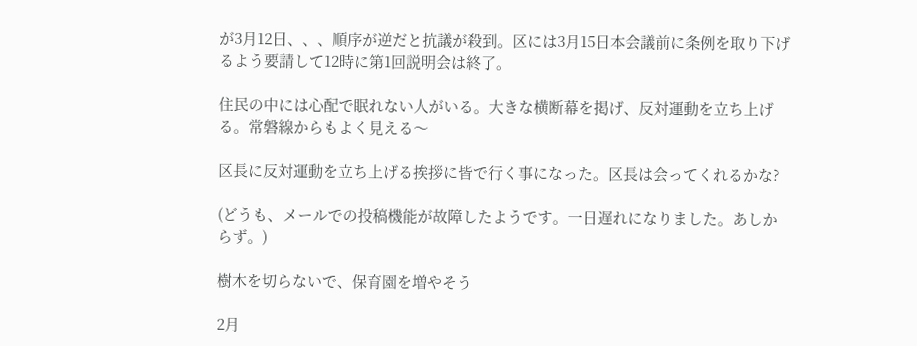が3月12日、、、順序が逆だと抗議が殺到。区には3月15日本会議前に条例を取り下げるよう要請して12時に第1回説明会は終了。

住民の中には心配で眠れない人がいる。大きな横断幕を掲げ、反対運動を立ち上げる。常磐線からもよく見える〜

区長に反対運動を立ち上げる挨拶に皆で行く事になった。区長は会ってくれるかな?

(どうも、メールでの投稿機能が故障したようです。一日遅れになりました。あしからず。)

樹木を切らないで、保育園を増やそう

2月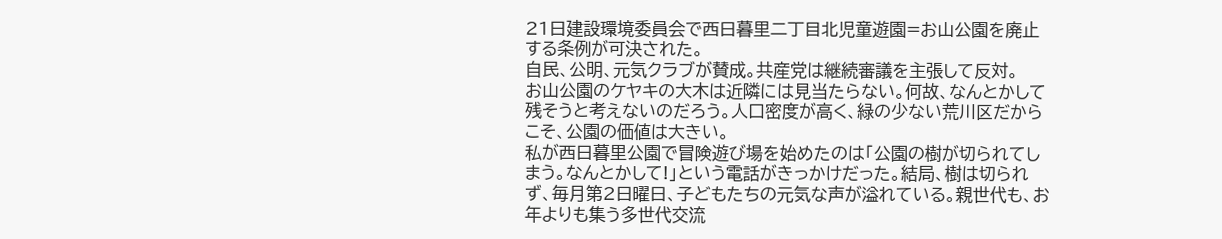21日建設環境委員会で西日暮里二丁目北児童遊園=お山公園を廃止する条例が可決された。
自民、公明、元気クラブが賛成。共産党は継続審議を主張して反対。
お山公園のケヤキの大木は近隣には見当たらない。何故、なんとかして残そうと考えないのだろう。人口密度が高く、緑の少ない荒川区だからこそ、公園の価値は大きい。
私が西日暮里公園で冒険遊び場を始めたのは「公園の樹が切られてしまう。なんとかして!」という電話がきっかけだった。結局、樹は切られず、毎月第2日曜日、子どもたちの元気な声が溢れている。親世代も、お年よりも集う多世代交流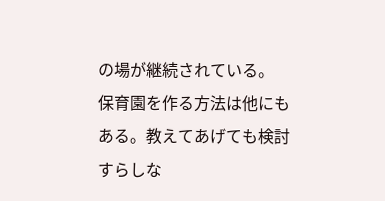の場が継続されている。
保育園を作る方法は他にもある。教えてあげても検討すらしな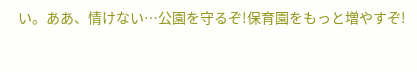い。ああ、情けない…公園を守るぞ!保育園をもっと増やすぞ!